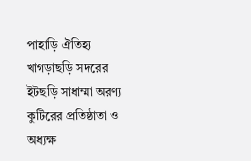পাহাড়ি ঐতিহ্য
খাগড়াছড়ি সদরের ইটছড়ি সাধাম্মা অরণ্য কুটিরের প্রতিষ্ঠাতা ও অধ্যক্ষ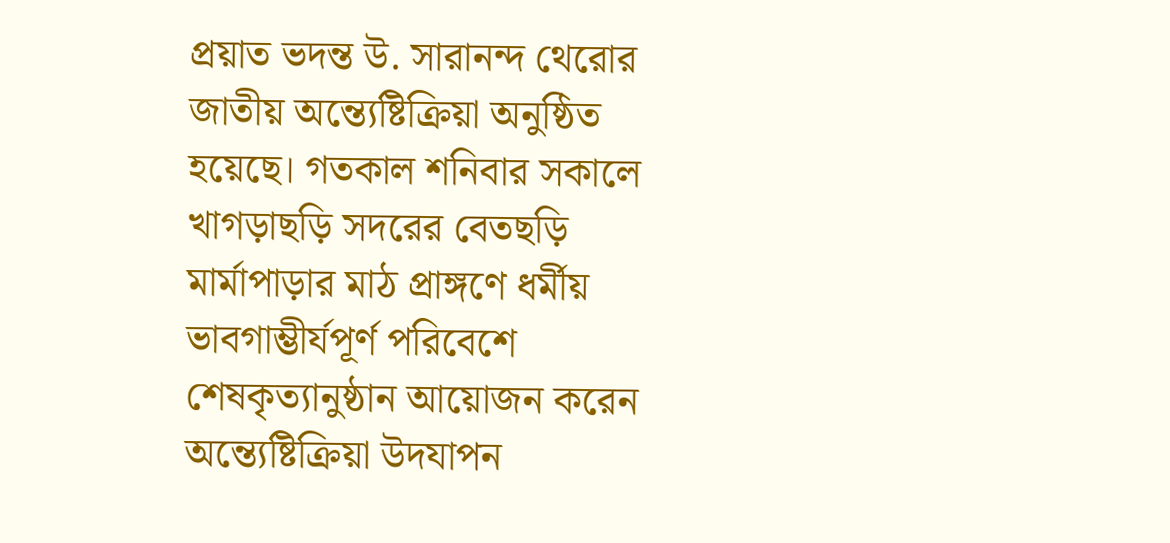প্রয়াত ভদন্ত উ. সারানন্দ থেরোর জাতীয় অন্ত্যেষ্টিক্রিয়া অনুষ্ঠিত হয়েছে। গতকাল শনিবার সকালে খাগড়াছড়ি সদরের বেতছড়ি মার্মাপাড়ার মাঠ প্রাঙ্গণে ধর্মীয় ভাবগাম্ভীর্যপূর্ণ পরিবেশে শেষকৃত্যানুষ্ঠান আয়োজন করেন অন্ত্যেষ্টিক্রিয়া উদযাপন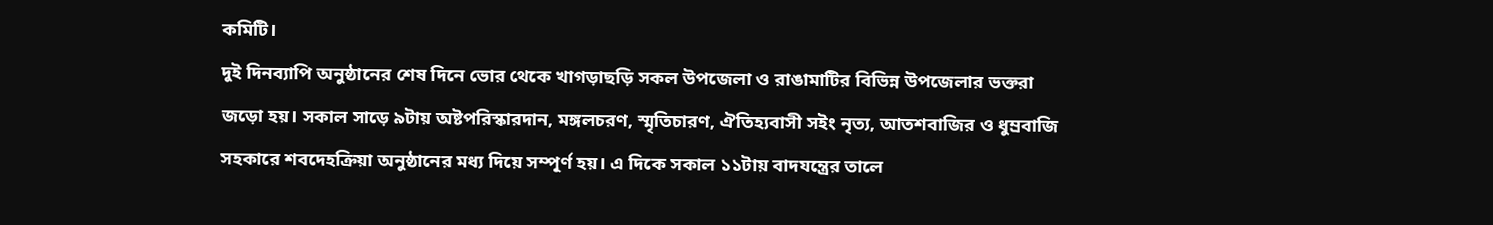কমিটি।
দুই দিনব্যাপি অনুষ্ঠানের শেষ দিনে ভোর থেকে খাগড়াছড়ি সকল উপজেলা ও রাঙামাটির বিভিন্ন উপজেলার ভক্তরা জড়ো হয়। সকাল সাড়ে ৯টায় অষ্টপরিস্কারদান, মঙ্গলচরণ, স্মৃতিচারণ, ঐতিহ্যবাসী সইং নৃত্য, আতশবাজির ও ধুম্রবাজি সহকারে শবদেহক্রিয়া অনুষ্ঠানের মধ্য দিয়ে সম্পূর্ণ হয়। এ দিকে সকাল ১১টায় বাদযন্ত্রের তালে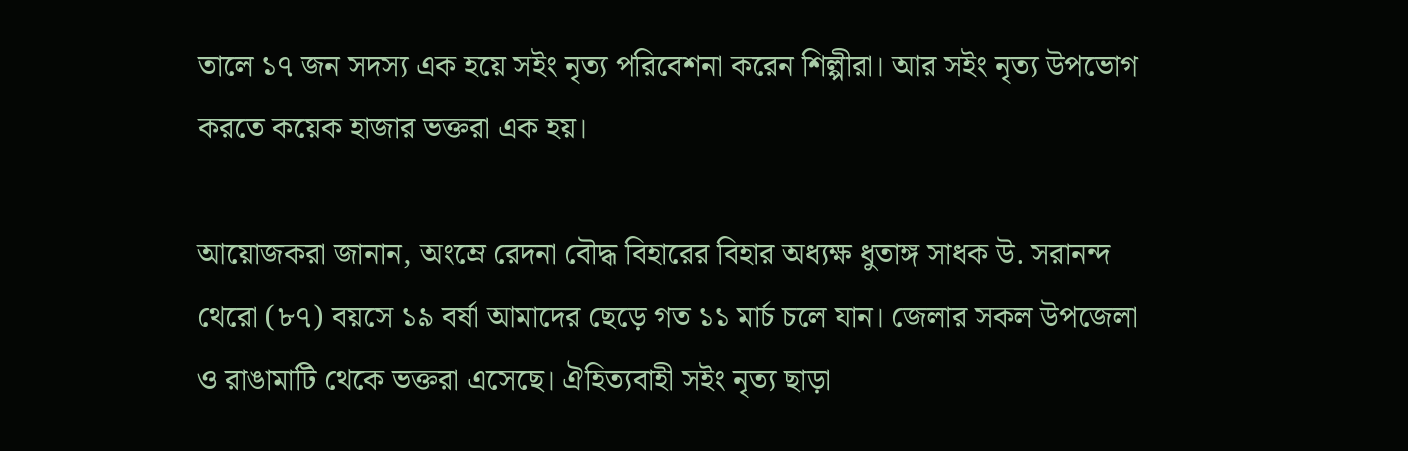তালে ১৭ জন সদস্য এক হয়ে সইং নৃত্য পরিবেশনা করেন শিল্পীরা। আর সইং নৃত্য উপভোগ করতে কয়েক হাজার ভক্তরা এক হয়।

আয়োজকরা জানান, অংম্রে রেদনা বৌদ্ধ বিহারের বিহার অধ্যক্ষ ধুতাঙ্গ সাধক উ. সরানন্দ থেরো (৮৭) বয়সে ১৯ বর্ষা আমাদের ছেড়ে গত ১১ মার্চ চলে যান। জেলার সকল উপজেলা ও রাঙামাটি থেকে ভক্তরা এসেছে। ঐহিত্যবাহী সইং নৃত্য ছাড়া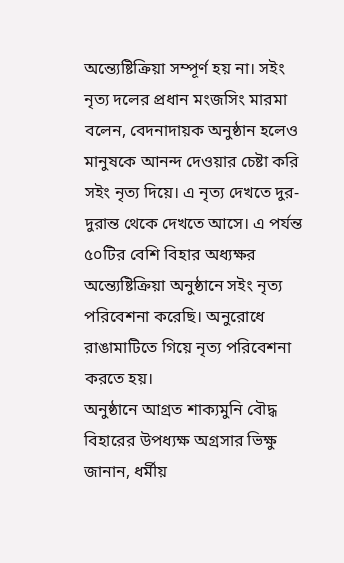অন্ত্যেষ্টিক্রিয়া সম্পূর্ণ হয় না। সইং নৃত্য দলের প্রধান মংজসিং মারমা বলেন, বেদনাদায়ক অনুষ্ঠান হলেও মানুষকে আনন্দ দেওয়ার চেষ্টা করি সইং নৃত্য দিয়ে। এ নৃত্য দেখতে দুর-দুরান্ত থেকে দেখতে আসে। এ পর্যন্ত ৫০টির বেশি বিহার অধ্যক্ষর অন্ত্যেষ্টিক্রিয়া অনুষ্ঠানে সইং নৃত্য পরিবেশনা করেছি। অনুরোধে রাঙামাটিতে গিয়ে নৃত্য পরিবেশনা করতে হয়।
অনুষ্ঠানে আগ্রত শাক্যমুনি বৌদ্ধ বিহারের উপধ্যক্ষ অগ্রসার ভিক্ষু জানান, ধর্মীয়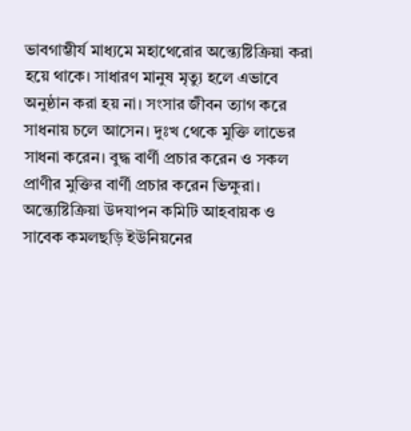ভাবগাম্ভীর্য মাধ্যমে মহাথেরোর অন্ত্যেষ্টিক্রিয়া করা হয়ে থাকে। সাধারণ মানুষ মৃত্যু হলে এভাবে অনুষ্ঠান করা হয় না। সংসার জীবন ত্যাগ করে সাধনায় চলে আসেন। দুঃখ থেকে মুক্তি লাভের সাধনা করেন। বুদ্ধ বার্ণী প্রচার করেন ও সকল প্রাণীর মুক্তির বার্ণী প্রচার করেন ভিক্ষুরা।
অন্ত্যেষ্টিক্রিয়া উদযাপন কমিটি আহবায়ক ও সাবেক কমলছড়ি ইউনিয়নের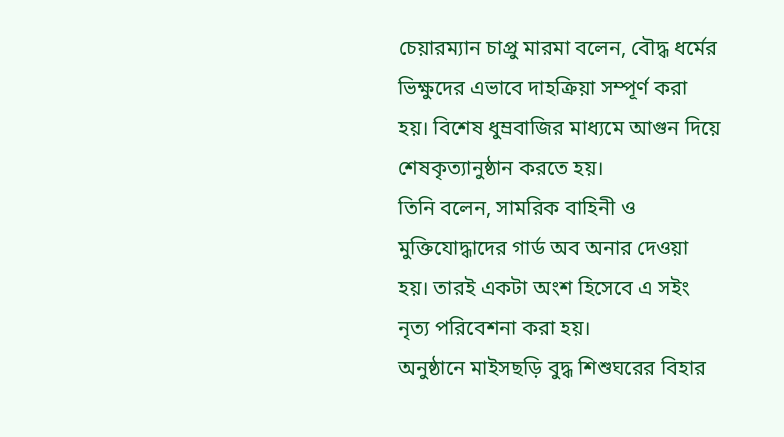চেয়ারম্যান চাপ্রু মারমা বলেন, বৌদ্ধ ধর্মের ভিক্ষুদের এভাবে দাহক্রিয়া সম্পূর্ণ করা হয়। বিশেষ ধুম্রবাজির মাধ্যমে আগুন দিয়ে শেষকৃত্যানুষ্ঠান করতে হয়।
তিনি বলেন, সামরিক বাহিনী ও মুক্তিযোদ্ধাদের গার্ড অব অনার দেওয়া হয়। তারই একটা অংশ হিসেবে এ সইং নৃত্য পরিবেশনা করা হয়।
অনুষ্ঠানে মাইসছড়ি বুদ্ধ শিশুঘরের বিহার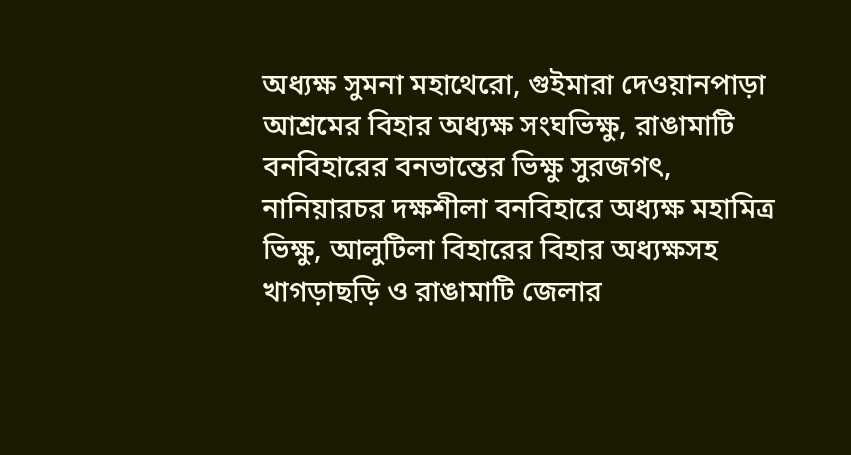অধ্যক্ষ সুমনা মহাথেরো, গুইমারা দেওয়ানপাড়া আশ্রমের বিহার অধ্যক্ষ সংঘভিক্ষু, রাঙামাটি বনবিহারের বনভান্তের ভিক্ষু সুরজগৎ, নানিয়ারচর দক্ষশীলা বনবিহারে অধ্যক্ষ মহামিত্র ভিক্ষু, আলুটিলা বিহারের বিহার অধ্যক্ষসহ খাগড়াছড়ি ও রাঙামাটি জেলার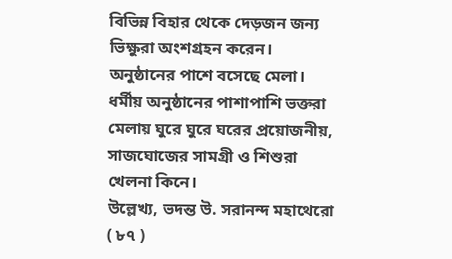বিভিন্ন বিহার থেকে দেড়জন জন্য ভিক্ষুরা অংশগ্রহন করেন।
অনুষ্ঠানের পাশে বসেছে মেলা। ধর্মীয় অনুষ্ঠানের পাশাপাশি ভক্তরা মেলায় ঘুরে ঘুরে ঘরের প্রয়োজনীয়, সাজঘোজের সামগ্রী ও শিশুরা খেলনা কিনে।
উল্লেখ্য, ভদন্ত উ. সরানন্দ মহাথেরো ( ৮৭ )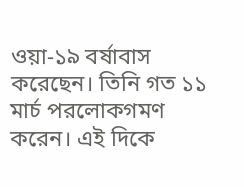ওয়া-১৯ বর্ষাবাস করেছেন। তিনি গত ১১ মার্চ পরলোকগমণ করেন। এই দিকে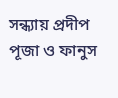সন্ধ্যায় প্রদীপ পূজা ও ফানুস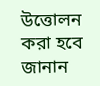উত্তোলন করা হবে জানান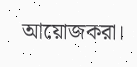আয়োজকরা।